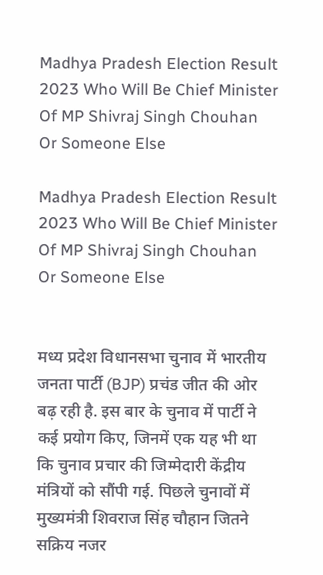Madhya Pradesh Election Result 2023 Who Will Be Chief Minister Of MP Shivraj Singh Chouhan Or Someone Else

Madhya Pradesh Election Result 2023 Who Will Be Chief Minister Of MP Shivraj Singh Chouhan Or Someone Else


मध्य प्रदेश विधानसभा चुनाव में भारतीय जनता पार्टी (BJP) प्रचंड जीत की ओर बढ़ रही है. इस बार के चुनाव में पार्टी ने कई प्रयोग किए, जिनमें एक यह भी था कि चुनाव प्रचार की जिम्मेदारी केंद्रीय मंत्रियों को सौंपी गई. पिछले चुनावों में मुख्यमंत्री शिवराज सिंह चौहान जितने सक्रिय नजर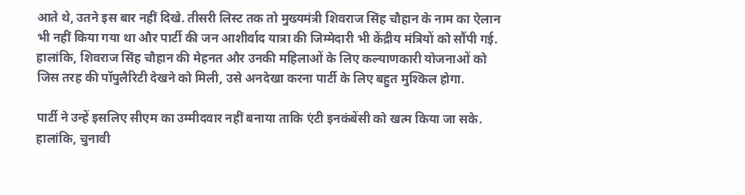आते थे, उतने इस बार नहीं दिखे. तीसरी लिस्ट तक तो मुख्यमंत्री शिवराज सिंह चौहान के नाम का ऐलान भी नहीं किया गया था और पार्टी की जन आशीर्वाद यात्रा की जिम्मेदारी भी केंद्रीय मंत्रियों को सौंपी गई. हालांकि, शिवराज सिंह चौहान की मेहनत और उनकी महिलाओं के लिए कल्याणकारी योजनाओं को जिस तरह की पॉपुलैरिटी देखने को मिली, उसे अनदेखा करना पार्टी के लिए बहुत मुश्किल होगा.

पार्टी ने उन्हें इसलिए सीएम का उम्मीदवार नहीं बनाया ताकि एंटी इनकंबेंसी को खत्म किया जा सके. हालांकि, चुनावी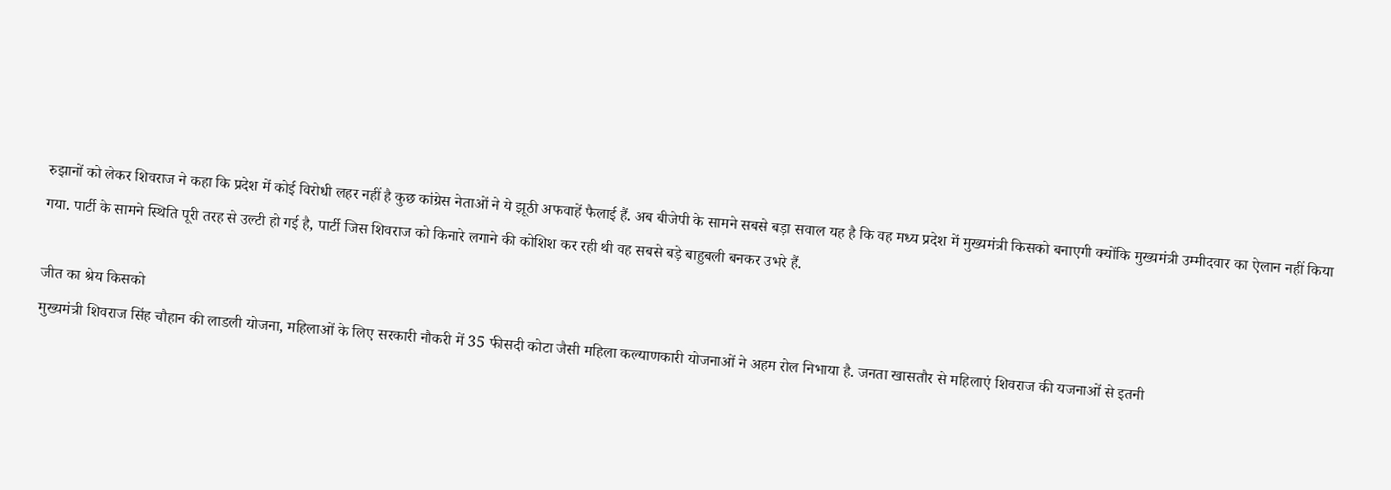रुझानों को लेकर शिवराज ने कहा कि प्रदेश में कोई विरोधी लहर नहीं है कुछ कांग्रेस नेताओं ने ये झूठी अफवाहें फैलाई हैं. अब बीजेपी के सामने सबसे बड़ा सवाल यह है कि वह मध्य प्रदेश में मुख्यमंत्री किसको बनाएगी क्योंकि मुख्यमंत्री उम्मीदवार का ऐलान नहीं किया गया. पार्टी के सामने स्थिति पूरी तरह से उल्टी हो गई है, पार्टी जिस शिवराज को किनारे लगाने की कोशिश कर रही थी वह सबसे बड़े बाहुबली बनकर उभरे हैं.

जीत का श्रेय किसको
मुख्यमंत्री शिवराज सिंह चौहान की लाडली योजना, महिलाओं के लिए सरकारी नौकरी में 35 फीसदी कोटा जैसी महिला कल्याणकारी योजनाओं ने अहम रोल निभाया है. जनता खासतौर से महिलाएं शिवराज की यजनाओं से इतनी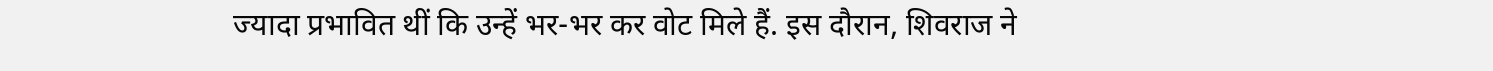ज्यादा प्रभावित थीं कि उन्हें भर-भर कर वोट मिले हैं. इस दौरान, शिवराज ने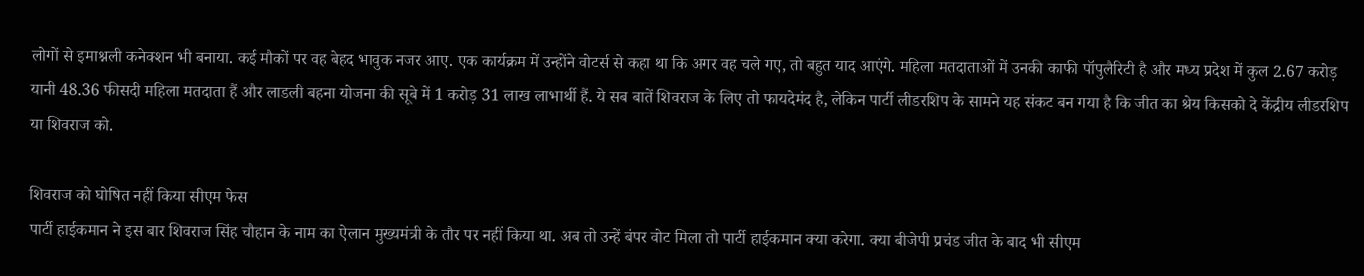लोगों से इमाश्नली कनेक्शन भी बनाया. कई मौकों पर वह बेहद भावुक नजर आए. एक कार्यक्रम में उन्होंने वोटर्स से कहा था कि अगर वह चले गए, तो बहुत याद आएंगे. महिला मतदाताओं में उनकी काफी पॉपुलैरिटी है और मध्य प्रदेश में कुल 2.67 करोड़ यानी 48.36 फीसदी महिला मतदाता हैं और लाडली बहना योजना की सूबे में 1 करोड़ 31 लाख लाभार्थी हैं. ये सब बातें शिवराज के लिए तो फायदेमंद है, लेकिन पार्टी लीडरशिप के सामने यह संकट बन गया है कि जीत का श्रेय किसको दे केंद्रीय लीडरशिप या शिवराज को.

शिवराज को घोषित नहीं किया सीएम फेस
पार्टी हाईकमान ने इस बार शिवराज सिंह चौहान के नाम का ऐलान मुख्यमंत्री के तौर पर नहीं किया था. अब तो उन्हें बंपर वोट मिला तो पार्टी हाईकमान क्या करेगा. क्‍या बीजेपी प्रचंड जीत के बाद भी सीएम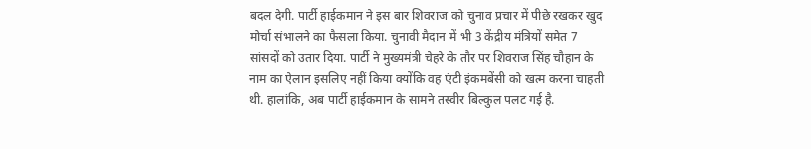बदल देगी. पार्टी हाईकमान ने इस बार शिवराज को चुनाव प्रचार में पीछे रखकर खुद मोर्चा संभालने का फैसला किया. चुनावी मैदान में भी 3 केंद्रीय मंत्रियों समेत 7 सांसदों को उतार दिया. पार्टी ने मुख्यमंत्री चेहरे के तौर पर शिवराज सिंह चौहान के नाम का ऐलान इसलिए नहीं किया क्योंकि वह एंटी इंकमबेंसी को खत्म करना चाहती थी. हालांकि, अब पार्टी हाईकमान के सामने तस्वीर बिल्कुल पलट गई है.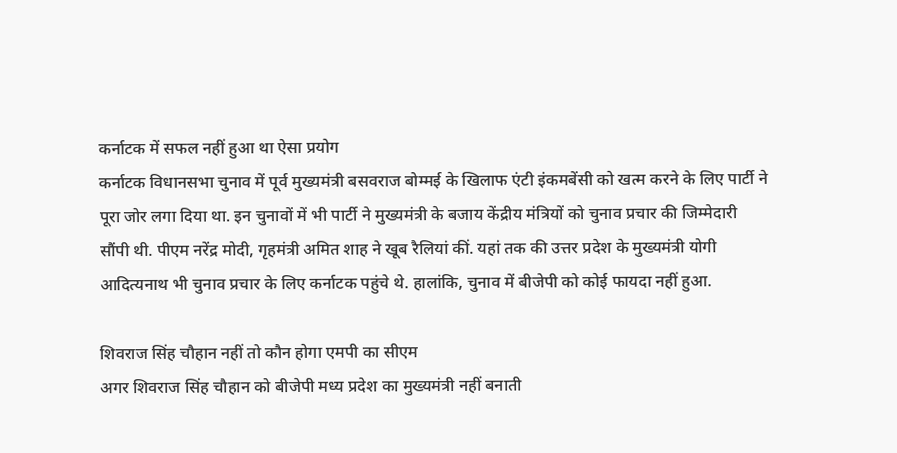कर्नाटक में सफल नहीं हुआ था ऐसा प्रयोग
कर्नाटक विधानसभा चुनाव में पूर्व मुख्यमंत्री बसवराज बोम्मई के खिलाफ एंटी इंकमबेंसी को खत्म करने के लिए पार्टी ने पूरा जोर लगा दिया था. इन चुनावों में भी पार्टी ने मुख्यमंत्री के बजाय केंद्रीय मंत्रियों को चुनाव प्रचार की जिम्मेदारी सौंपी थी. पीएम नरेंद्र मोदी, गृहमंत्री अमित शाह ने खूब रैलियां कीं. यहां तक की उत्तर प्रदेश के मुख्यमंत्री योगी आदित्यनाथ भी चुनाव प्रचार के लिए कर्नाटक पहुंचे थे. हालांकि, चुनाव में बीजेपी को कोई फायदा नहीं हुआ.

शिवराज सिंह चौहान नहीं तो कौन होगा एमपी का सीएम
अगर शिवराज सिंह चौहान को बीजेपी मध्य प्रदेश का मुख्यमंत्री नहीं बनाती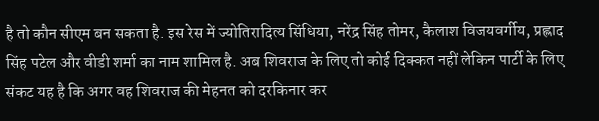है तो कौन सीएम बन सकता है. इस रेस में ज्योतिरादित्य सिंधिया, नरेंद्र सिंह तोमर, कैलाश विजयवर्गीय, प्रह्लाद सिंह पटेल और वीडी शर्मा का नाम शामिल है. अब शिवराज के लिए तो कोई दिक्कत नहीं लेकिन पार्टी के लिए संकट यह है कि अगर वह शिवराज की मेहनत को दरकिनार कर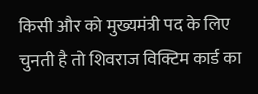किसी और को मुख्यमंत्री पद के लिए चुनती है तो शिवराज विक्टिम कार्ड का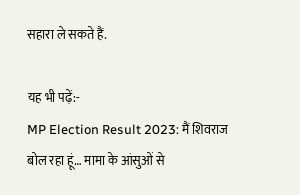सहारा ले सकते हैं.

यह भी पढ़ें:-
MP Election Result 2023: मैं शिवराज बोल रहा हूं… मामा के आंसुओं से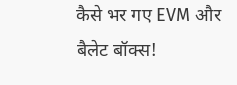कैसे भर गए EVM और बैलेट बॉक्‍स!